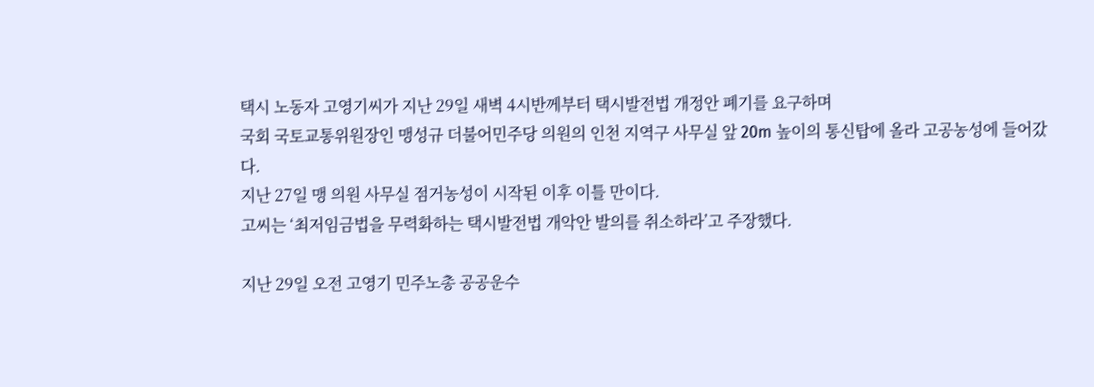택시 노동자 고영기씨가 지난 29일 새벽 4시반께부터 택시발전법 개정안 폐기를 요구하며
국회 국토교통위원장인 맹성규 더불어민주당 의원의 인천 지역구 사무실 앞 20m 높이의 통신탑에 올라 고공농성에 들어갔다.
지난 27일 맹 의원 사무실 점거농성이 시작된 이후 이틀 만이다.
고씨는 ‘최저임금법을 무력화하는 택시발전법 개악안 발의를 취소하라’고 주장했다.

지난 29일 오전 고영기 민주노총 공공운수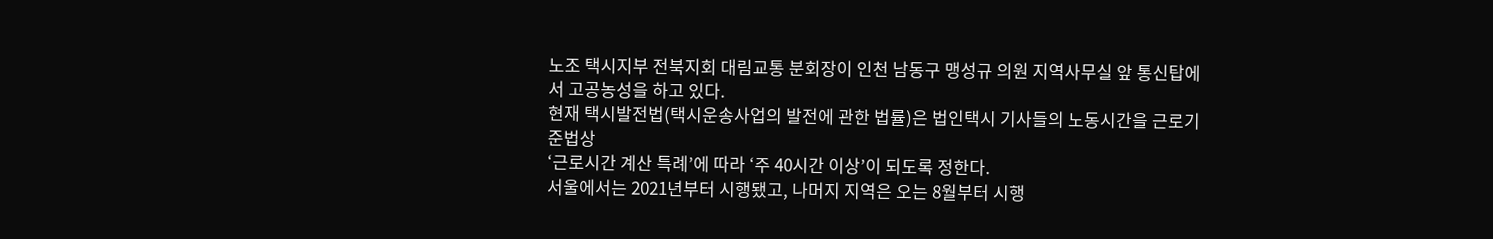노조 택시지부 전북지회 대림교통 분회장이 인천 남동구 맹성규 의원 지역사무실 앞 통신탑에서 고공농성을 하고 있다.
현재 택시발전법(택시운송사업의 발전에 관한 법률)은 법인택시 기사들의 노동시간을 근로기준법상
‘근로시간 계산 특례’에 따라 ‘주 40시간 이상’이 되도록 정한다.
서울에서는 2021년부터 시행됐고, 나머지 지역은 오는 8월부터 시행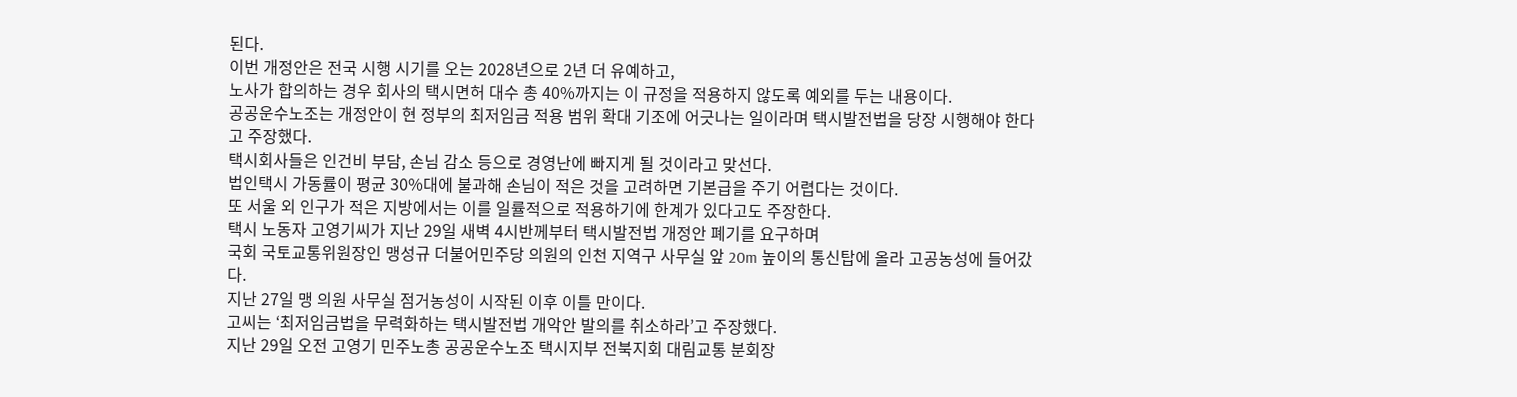된다.
이번 개정안은 전국 시행 시기를 오는 2028년으로 2년 더 유예하고,
노사가 합의하는 경우 회사의 택시면허 대수 총 40%까지는 이 규정을 적용하지 않도록 예외를 두는 내용이다.
공공운수노조는 개정안이 현 정부의 최저임금 적용 범위 확대 기조에 어긋나는 일이라며 택시발전법을 당장 시행해야 한다고 주장했다.
택시회사들은 인건비 부담, 손님 감소 등으로 경영난에 빠지게 될 것이라고 맞선다.
법인택시 가동률이 평균 30%대에 불과해 손님이 적은 것을 고려하면 기본급을 주기 어렵다는 것이다.
또 서울 외 인구가 적은 지방에서는 이를 일률적으로 적용하기에 한계가 있다고도 주장한다.
택시 노동자 고영기씨가 지난 29일 새벽 4시반께부터 택시발전법 개정안 폐기를 요구하며
국회 국토교통위원장인 맹성규 더불어민주당 의원의 인천 지역구 사무실 앞 20m 높이의 통신탑에 올라 고공농성에 들어갔다.
지난 27일 맹 의원 사무실 점거농성이 시작된 이후 이틀 만이다.
고씨는 ‘최저임금법을 무력화하는 택시발전법 개악안 발의를 취소하라’고 주장했다.
지난 29일 오전 고영기 민주노총 공공운수노조 택시지부 전북지회 대림교통 분회장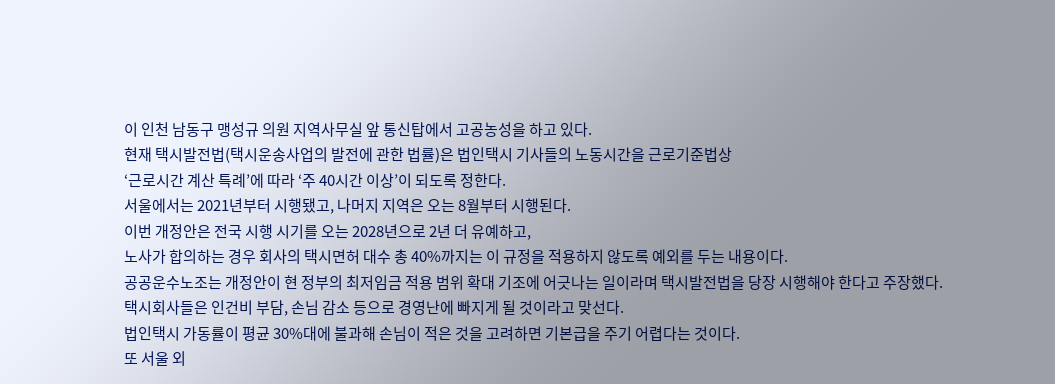이 인천 남동구 맹성규 의원 지역사무실 앞 통신탑에서 고공농성을 하고 있다.
현재 택시발전법(택시운송사업의 발전에 관한 법률)은 법인택시 기사들의 노동시간을 근로기준법상
‘근로시간 계산 특례’에 따라 ‘주 40시간 이상’이 되도록 정한다.
서울에서는 2021년부터 시행됐고, 나머지 지역은 오는 8월부터 시행된다.
이번 개정안은 전국 시행 시기를 오는 2028년으로 2년 더 유예하고,
노사가 합의하는 경우 회사의 택시면허 대수 총 40%까지는 이 규정을 적용하지 않도록 예외를 두는 내용이다.
공공운수노조는 개정안이 현 정부의 최저임금 적용 범위 확대 기조에 어긋나는 일이라며 택시발전법을 당장 시행해야 한다고 주장했다.
택시회사들은 인건비 부담, 손님 감소 등으로 경영난에 빠지게 될 것이라고 맞선다.
법인택시 가동률이 평균 30%대에 불과해 손님이 적은 것을 고려하면 기본급을 주기 어렵다는 것이다.
또 서울 외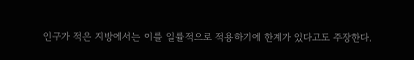인구가 적은 지방에서는 이를 일률적으로 적용하기에 한계가 있다고도 주장한다.